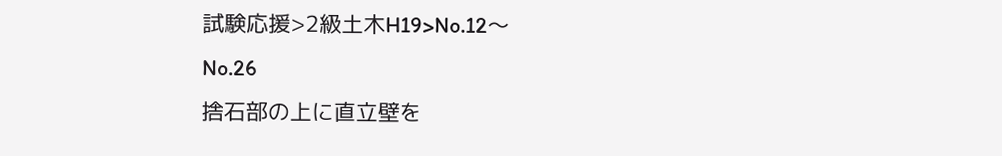試験応援>2級土木H19>No.12〜
No.26
捨石部の上に直立壁を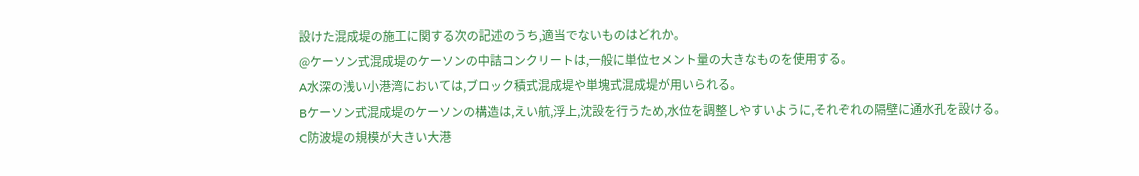設けた混成堤の施工に関する次の記述のうち,適当でないものはどれか。
@ケーソン式混成堤のケーソンの中詰コンクリートは,一般に単位セメント量の大きなものを使用する。
A水深の浅い小港湾においては,ブロック積式混成堤や単塊式混成堤が用いられる。
Bケーソン式混成堤のケーソンの構造は,えい航,浮上,沈設を行うため,水位を調整しやすいように,それぞれの隔壁に通水孔を設ける。
C防波堤の規模が大きい大港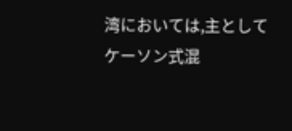湾においては,主としてケーソン式混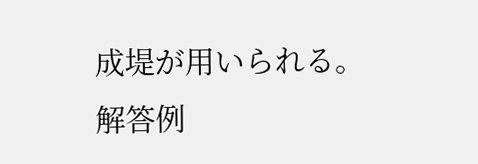成堤が用いられる。
解答例